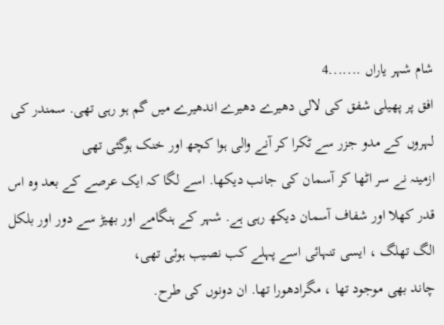شام شہر یاراں .......4
افق پر پھیلی شفق کی لالی دھیرے دھیرے اندھیرے میں گم ہو رہی تھی. سمندر کی لہروں کے مدو جزر سے ٹکرا کر آنے والی ہوا کچھ اور خنک ہوگئی تھی
ازمینہ نے سر اٹھا کر آسمان کی جانب دیکھا. اسے لگا کہ ایک عرصے کے بعد وہ اس قدر کھلا اور شفاف آسمان دیکھ رہی ہے. شہر کے ہنگامے اور بھیڑ سے دور اور بلکل الگ تھلگ ، ایسی تنہائی اسے پہلے کب نصیب ہوئی تھی،
چاند بھی موجود تھا ، مگرادھورا تھا. ان دونوں کی طرح.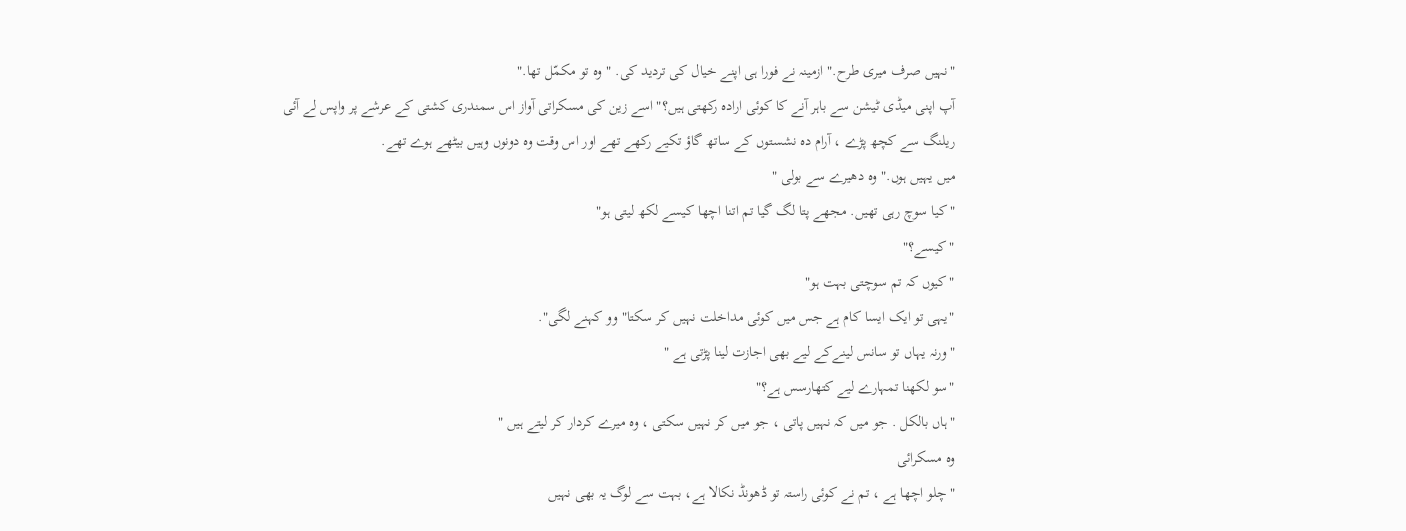"نہیں صرف میری طرح." ازمینہ نے فورا ہی اپنے خیال کی تردید کی. "وہ تو مکمّل تھا."
آپ اپنی میڈی ٹیشن سے باہر آنے کا کوئی ارادہ رکھتی ہیں؟" اسے زین کی مسکراتی آواز اس سمندری کشتی کے عرشے پر واپس لے آئی
ریلنگ سے کچھ پڑے ، آرام دہ نشستوں کے ساتھ گاؤ تکیے رکھے تھے اور اس وقت وہ دونوں وہیں بیٹھے ہوے تھے.
میں یہیں ہوں." وہ دھیرے سے بولی "
"کیا سوچ رہی تھیں. مجھے پتا لگ گیا تم اتنا اچھا کیسے لکھ لیتی ہو"
"کیسے؟"
"کیوں کہ تم سوچتی بہت ہو"
"یہی تو ایک ایسا کام ہے جس میں کوئی مداخلت نہیں کر سکتا" وو کہنے لگی".
"ورنہ یہاں تو سانس لینےکے لیے بھی اجازت لینا پڑتی ہے "
"سو لکھنا تمہارے لیے کتھارسس ہے؟"
"ہاں بالکل . جو میں کہ نہیں پاتی ، جو میں کر نہیں سکتی ، وہ میرے کردار کر لیتے ہیں "
وہ مسکرائی
"چلو اچھا ہے ، تم نے کوئی راستہ تو ڈھونڈ نکالا ہے، بہت سے لوگ یہ بھی نہیں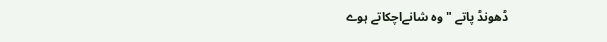ڈھونڈ پاتے " وہ شانےاچکاتے ہوے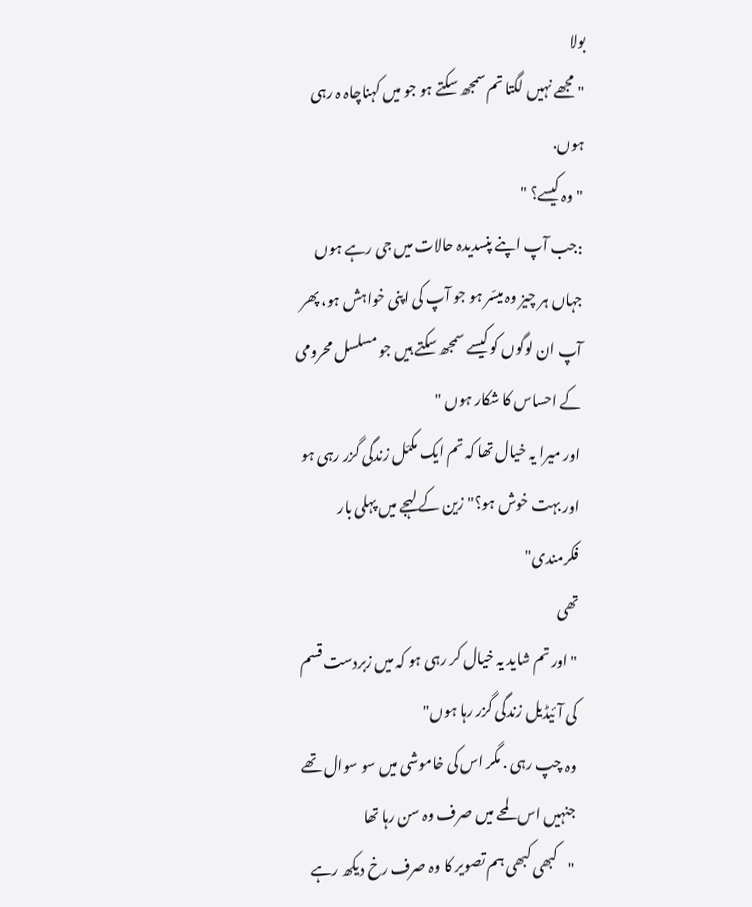بولا
"مجھے نہیں لگتا تم سمجھ سکتے ہو جو میں کہناچاہ ہ رہی ہوں.
"وہ کیسے؟ "
:جب آپ اپنے پنسدیدہ حالات میں جی رہے ہوں جہاں ہر چیز وہ میسّر ہو جو آپ کی اپنی خواہش ہو، پھر آپ ان لوگوں کو کیسے سمجھ سکتے ہیں جو مسلسل محرومی کے احساس کا شکار ہوں "
اور میرا یہ خیال تھا کہ تم ایک مکمّل زندگی گزر رہی ہو اور بہت خوش ہو؟" زین کے لہجے میں پہلی بار فکرمندی"
تھی
" اور تم شاید یہ خیال کر رہی ہو کہ میں زبردست قسم کی آئیڈیل زندگی گزر رہا ہوں"
وہ چپ رہی . مگر اس کی خاموشی میں سو سوال تھے جنہیں اس لمحے میں صرف وہ سن رہا تھا
"کبھی کبھی ہم تصویر کا وہ صرف رخ دیکھ رہے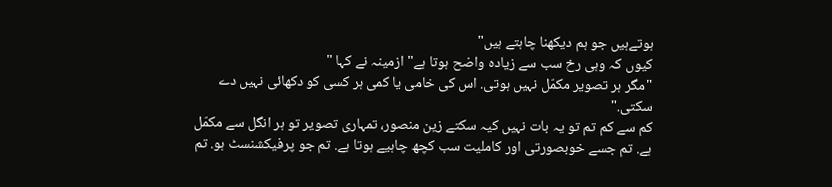ہوتےہیں جو ہم دیکھنا چاہتے ہیں"
کیوں کہ وہی رخ سب سے زیادہ واضح ہوتا ہے" ازمینہ نے کہا "
"مگر ہر تصویر مکمّل نہیں ہوتی. اس کی خامی یا کمی ہر کسی کو دکھائی نہیں دے سکتی."
کم سے کم تم تو یہ بات نہیں کیہ سکتے زین منصور، تمہاری تصویر تو ہر انگل سے مکمّل ہے. تم جسے خوبصورتی اور کاملیت سب کچھ چاہیے ہوتا ہے. تم جو پرفیکشنسٹ ہو. تم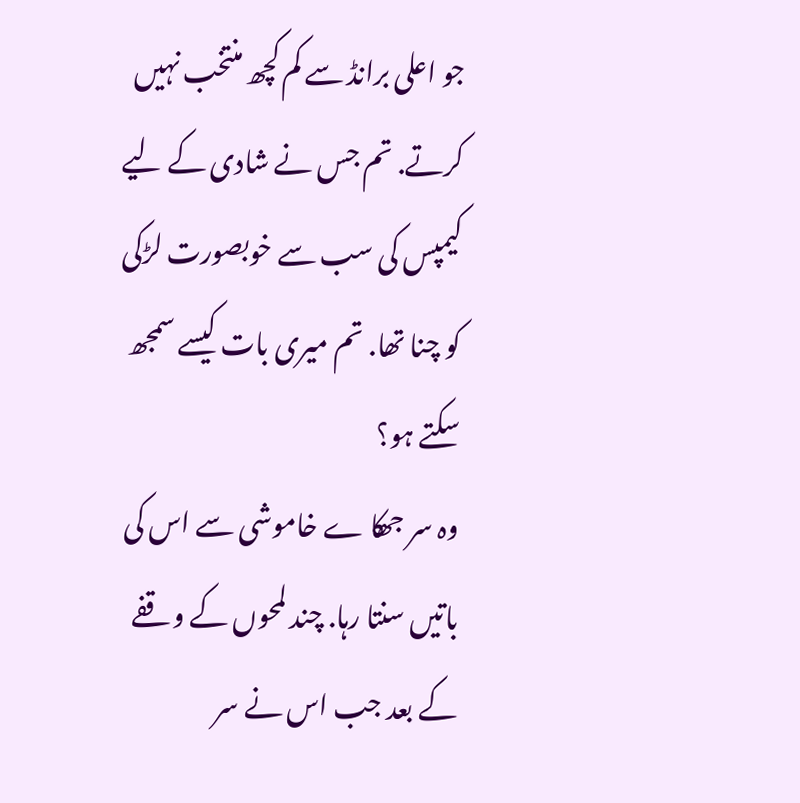جو اعلی برانڈ سے کم کچھ منتخب نہیں کرتے. تم جس نے شادی کے لیے کیمپس کی سب سے خوبصورت لڑکی کو چنا تھا. تم میری بات کیسے سمجھ سکتے ہو؟
وہ سر جھکا ے خاموشی سے اس کی باتیں سنتا رہا. چند لمحوں کے وقفے کے بعد جب اس نے سر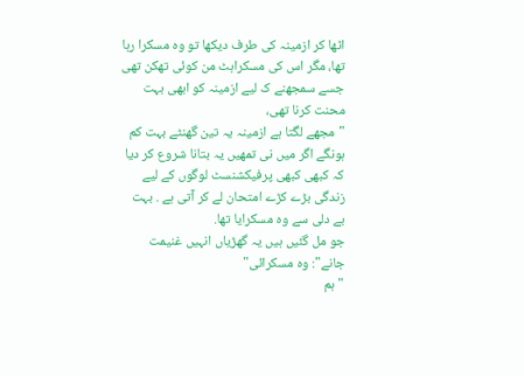اٹھا کر ازمینہ کی طرف دیکھا تو وہ مسکرا رہا تھا، مگر اس کی مسکراہٹ من کوئی تھکن تھی جسے سمجھنے ک لیے ازمینہ کو ابھی بہت محنت کرنا تھی،
"مجھے لگتا ہے ازمینہ یہ تین گھنٹے بہت کم ہونگے اگر میں نی تمھیں یہ بتانا شروع کر دیا کہ کبھی کبھی پرفیکشنسٹ لوگوں کے لیے زندگی بڑے کڑے امتحان لے کر آتی ہے . بہت بے دلی سے وہ مسکرایا تھا.
جو مل گئیں ہیں یہ گھڑیاں انہیں غنیمت جانے": وہ مسکرائی"
"ہم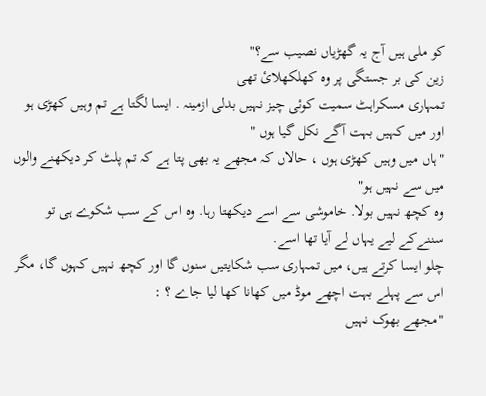کو ملی ہیں آج یہ گھڑیاں نصیب سے؟"
زین کی بر جستگی پر وہ کھلکھلائ تھی
تمہاری مسکراہٹ سمیت کوئی چیز نہیں بدلی ازمینہ . ایسا لگتا ہے تم وہیں کھڑی ہو اور میں کہیں بہت آگے نکل گیا ہوں "
"ہاں میں وہیں کھڑی ہوں ، حالاں کہ مجھے یہ بھی پتا ہے کہ تم پلٹ کر دیکھنے والوں میں سے نہیں ہو"
وہ کچھ نہیں بولا. خاموشی سے اسے دیکھتا رہا. وہ اس کے سب شکوے ہی تو سننےکے لیے یہاں لے آیا تھا اسے.
چلو ایسا کرتے ہیں، میں تمہاری سب شکایتیں سنوں گا اور کچھ نہیں کہوں گا، مگر اس سے پہلے بہت اچھے موڈ میں کھانا کھا لیا جاے ؟ :
"مجھے بھوک نہیں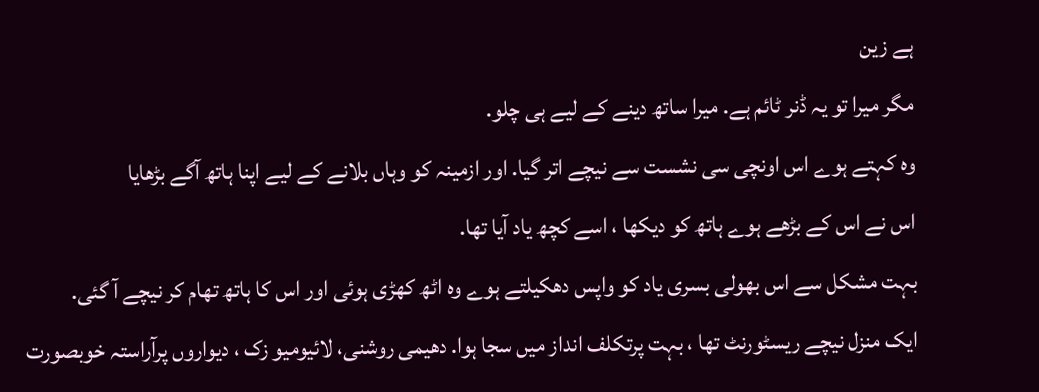ہے زین
مگر میرا تو یہ ڈنر ٹائم ہے. میرا ساتھ دینے کے لیے ہی چلو.
وہ کہتے ہوے اس اونچی سی نشست سے نیچے اتر گیا. اور ازمینہ کو وہاں بلانے کے لیے اپنا ہاتھ آگے بڑھایا
اس نے اس کے بڑھے ہوے ہاتھ کو دیکھا ، اسے کچھ یاد آیا تھا.
بہت مشکل سے اس بھولی بسری یاد کو واپس دھکیلتے ہوے وہ اٹھ کھڑی ہوئی اور اس کا ہاتھ تھام کر نیچے آ گئی.
ایک منزل نیچے ریسٹورنٹ تھا ، بہت پرتکلف انداز میں سجا ہوا. دھیمی روشنی، لائیومیو زک ، دیواروں پرآراستہ خوبصورت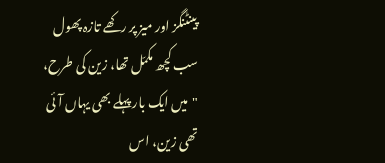پینٹنگز اور میز پر رکھے تازہ پھول
سب کچھ مکمّل تھا، زین کی طرح،
"میں ایک بار پہلے بھی یہاں آئی تھی زین، اس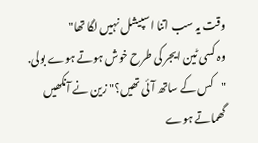وقت یہ سب اتنا اسپیشل نہیں لگا تھا"
وہ کسی ٹین ایجر کی طرح خوش ہوتے ہوے بولی.
"کس کے ساتھ آئی تھیں؟" زین نے آنکھیں گھماتے ہوے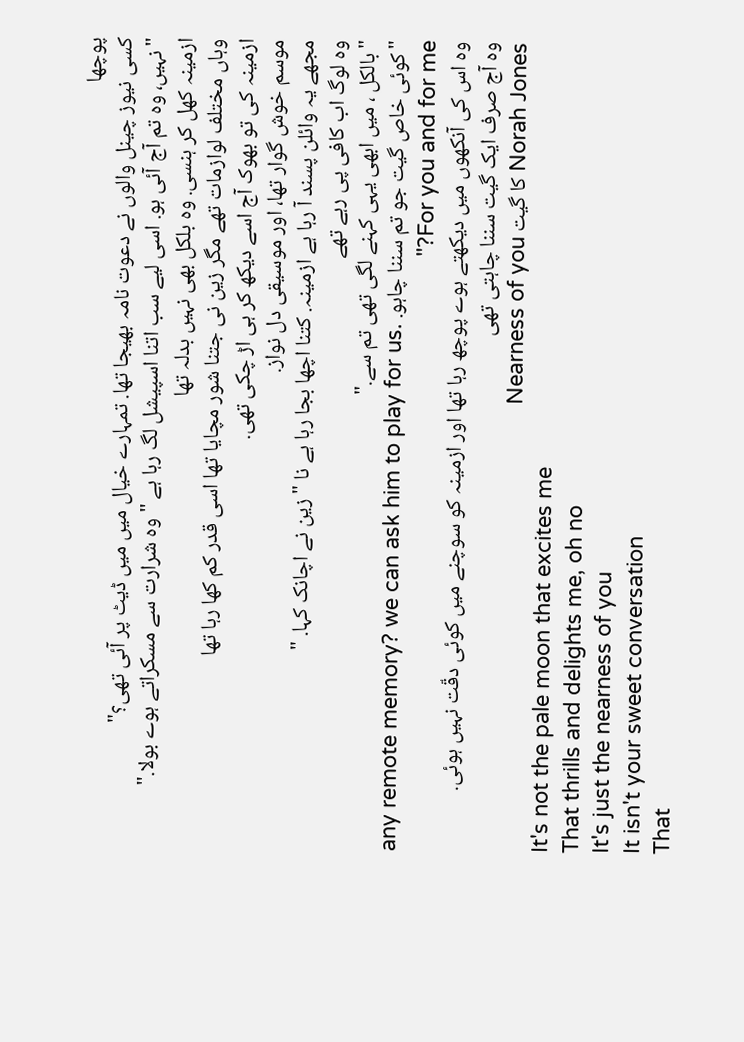پوچھا
کسی نیوز چینل والوں نے دعوت نامہ بھیجا تھا. تمہارے خیال میں میں ڈیٹ پر آئی تھی؟"
"نہیں، وہ تم آج آئی ہو. اسی لیے سب اتنا اسپیشل لگ رہا ہے " وہ شرارت سے مسکراتے ہوے بولا."
ازمینہ کھل کر ہنسی. وہ بلکل بھی نہیں بدلہ تھا
وہاں مختلف لوازمات تھے مگر زین نی جتنا شور مچایا تھا اسی قدر کم کھا رہا تھا
ازمینہ کی تو بھوک آج اسے دیکھ کر ہی اڑ چکی تھی.
موسم خوش گوار تھا، اور موسیقی دل نواز.
مجھے یہ وائلن پسند آ رہا ہے ازمینہ. کتنا اچھا بجا رہا ہے نا " زین نے اچانک کہا. "
وہ لوگ اب کافی پی رہے تھے
"بالکل ، میں ابھی یہی کہنے لگی تھی تم سے."
"کوئی خاص گیت جو تم سننا چاہو. any remote memory? we can ask him to play for us. For you and for me?"
وہ اس کی آنکھوں میں دیکھتے ہوے پوچھ رہا تھا اور ازمینہ کو سوچنے میں کوئی دقّت نہیں ہوئی.
وہ آج صرف ایک گیت سننا چاہتی تھی
Norah Jones کا گیت Nearness of you
It's not the pale moon that excites me
That thrills and delights me, oh no
It's just the nearness of you
It isn't your sweet conversation
That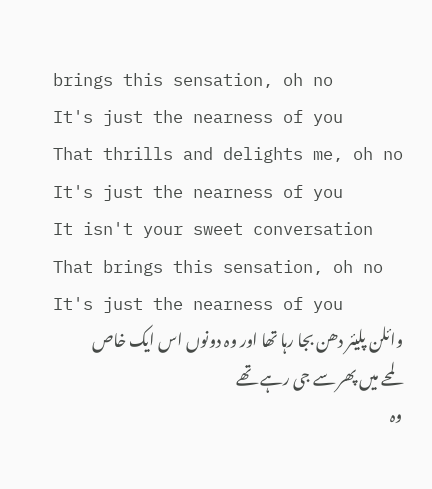brings this sensation, oh no
It's just the nearness of you
That thrills and delights me, oh no
It's just the nearness of you
It isn't your sweet conversation
That brings this sensation, oh no
It's just the nearness of you
وائلن پلیئر دھن بجا رہا تھا اور وہ دونوں اس ایک خاص لمحے میں پھر سے جی رہے تھے
وہ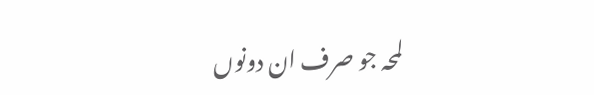لمحہ جو صرف ان دونوں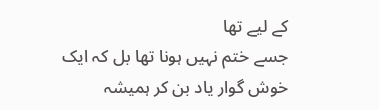کے لیے تھا
جسے ختم نہیں ہونا تھا بل کہ ایک خوش گوار یاد بن کر ہمیشہ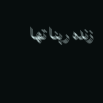زندہ رہنا تھا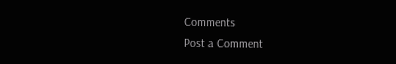Comments
Post a Comment